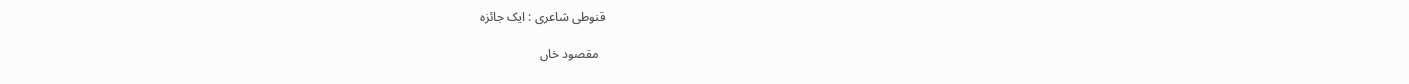قنوطی شاعری : ایک جائزہ

  مقصود خاں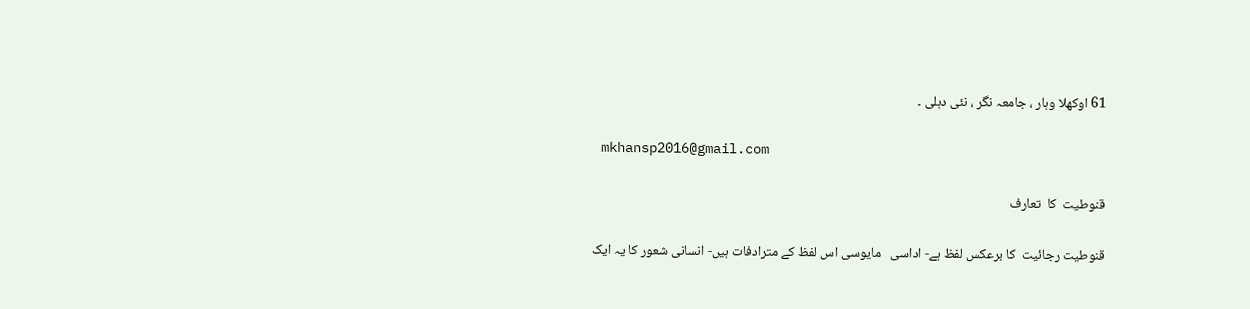61 اوکھلا وہار ، جامعہ نگر ، نئی دہلی ۔

 mkhansp2016@gmail.com

قنوطیت  کا  تعارف

قنوطيت رجائیت  کا برعکس لفظ ہے- اداسی   مايوسی اس لفظ کے مترادفات ہيں- انسانی شعور کا يہ ايک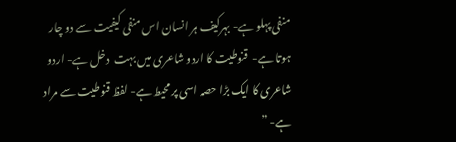منفی پہلو ہے- بہرکيف ہر انسان اس منفی کيفیت سے دو چار ہوتا ہے-  قنوطيت کا اردو شاعری ميں بہت  دخل ہے- اردو شاعری کا ايک بڑا حصہ اسی پر محیط ہے- لفظ قنوطيت سے مراد ہے- ”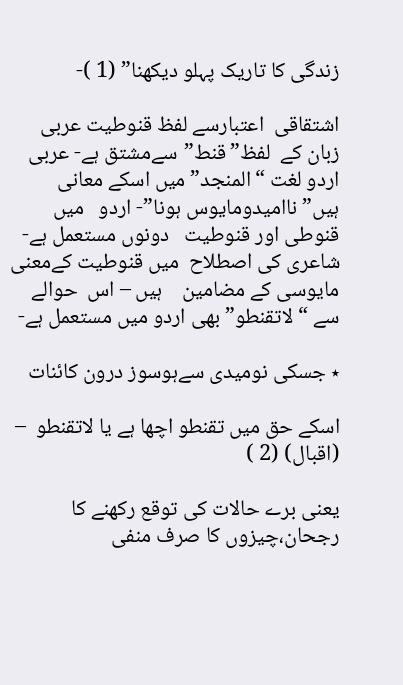زندگی کا تاریک پہلو دیکھنا” (1 )-

اشتقاقی  اعتبارسے لفظ قنوطیت عربی زبان کے  لفظ”قنط”سےمشتق ہے- عربی اردو لغت “المنجد” ميں اسکے معانی ہيں”نااميدومايوس ہونا”- اردو   ميں   قنوطی اور قنوطیت   دونوں مستعمل ہے-  شاعری کی اصطلاح  ميں قنوطيت کےمعنی   مايوسی کے مضامين    ہيں – اس  حوالے سے “لاتقنطو” بھی اردو ميں مستعمل ہے-

٭ جسکی نومیدی سےہوسوز درون کائنات

اسکے حق ميں تقنطو اچھا ہے یا لاتقنطو  – (اقبال) (2 )

یعنی برے حالات کی توقع رکھنے کا رجحان،چیزوں کا صرف منفی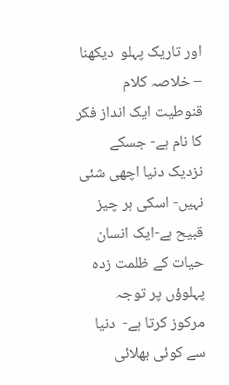اور تاریک پہلو  ديکھنا – خلاصہ کلام  قنوطيت ايک انداز فکر کا نام ہے- جسکے نزديک دنيا اچھی شئی نہيں- اسکی ہر چیز قبیح ہے-ايک انسان حيات کے ظلمت زدہ پہلوؤں پر توجہ مرکوز کرتا ہے-  دنيا سے کوئی بھلائی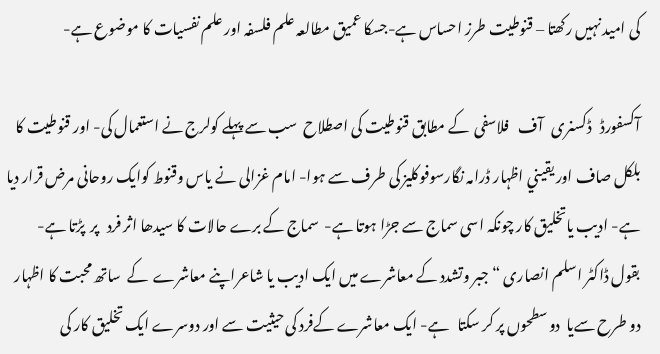کی اميد نہيں رکھتا – قنوطيت طرز احساس ہے-جسکا عمیق مطالعہ علم فلسفہ اور علم نفسيات کا موضوع ہے-

آکسفورڈ   ڈکسنری   آف   فلاسفی  کے مطابق قنوطيت کی اصطلاح  سب سے پہلے کولرج نے استعمال کی- اور قنوطيت کا بلکل صاف اور يقيني اظہار ڈرامہ نگارسوفوکليز کی طرف سے ہوا- امام غزالی نے ياس وقنوط کوايک روحانی مرض قرار ديا ہے- اديب ياتخليق کار چونکہ اسی سماج سے جڑا ہوتا ہے-  سماج کے برے حالات کا سيدھا اثر فرد   پر  پڑتا ہے- بقول ڈاکٹر اسلم انصاری “جبر وتشدد کے معاشرے ميں ايک اديب يا شاعراپنے معاشرے  کے  ساتھ محبت کا اظہار دو طرح سےيا  دو سطحوں پر کر سکتا   ہے- ايک معاشرے کےفرد کی حيثيت سے اور دوسرے ايک تخليق کار کی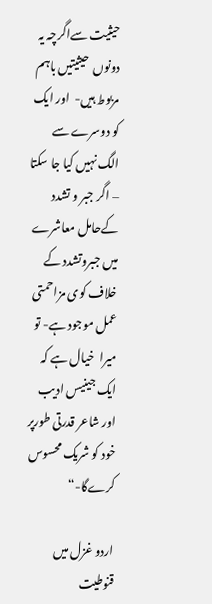حيثيت سےاگرچہ يہ دونوں  حیثیتیں باہم مربوط ہيں-  اور ايک کو دوسرے سے الگ نہيں کيا جا سکتا – اگر جبر و تشدد کےحامل معاشرے ميں جبروتشدد کے خلاف کوی مزاحمتی عمل موجود ہے- تو ميرا  خيال ہے کہ ايک جينيس اديب اور شاعر قدرتی طورپر خود کو شريک محسوس کرےگا-“

اردو غزل ميں قنوطيت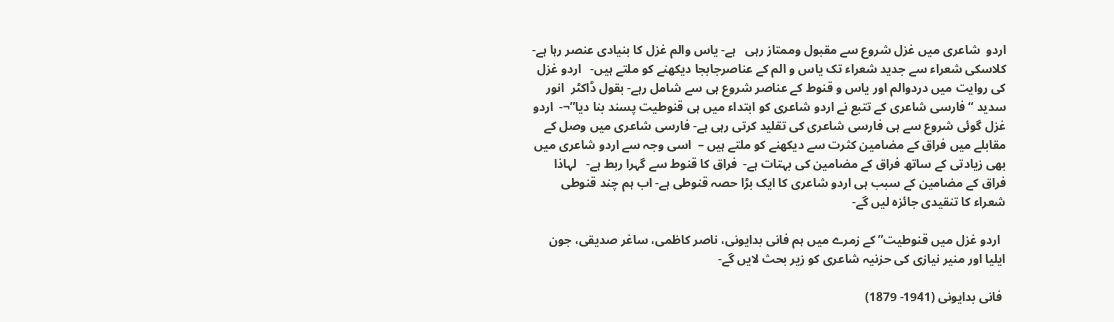اردو  شاعری ميں غزل شروع سے مقبول وممتاز رہی   ہے- یاس والم غزل کا بنیادی عنصر رہا ہے-کلاسکی شعراء سے جدید شعراء تک یاس و الم کے عناصرجابجا دیکھنے کو ملتے ہيں-   اردو غزل کی روايت ميں دردوالم اور ياس و قنوط کے عناصر شروع ہی سے شامل رہے- بقول ڈاکٹر  انور سديد “فارسی شاعری کے تتبع نے اردو شاعری کو ابتداء ميں ہی قنوطيت پسند بنا ديا”¬-  اردو غزل گوئی شروع سے ہی فارسی شاعری کی تقلید کرتی رہی ہے- فارسی شاعری میں وصل کے مقابلے میں فراق کے مضامین کثرت سے دیکھنے کو ملتے ہیں –  اسی وجہ سے اردو شاعری میں بھی زیادتی کے ساتھ فراق کے مضامین کی بہتات ہے-  فراق کا قنوط سے گہرا ربط ہے-   لہاذا  فراق کے مضامین کے سبب ہی اردو شاعری کا ایک بڑا حصہ قنوطی ہے- اب ہم چند قنوطی شعراء کا تنقيدی جائزہ ليں گے-

  اردو غزل میں قنوطیت” کے زمرے میں ہم فانی بدایونی، ناصر کاظمی، ساغر صدیقی، جون ایلیا اور منیر نیازی کی حزنیہ شاعری کو زیر بحث لایں گے-

 فانی بدایونی (1941- 1879)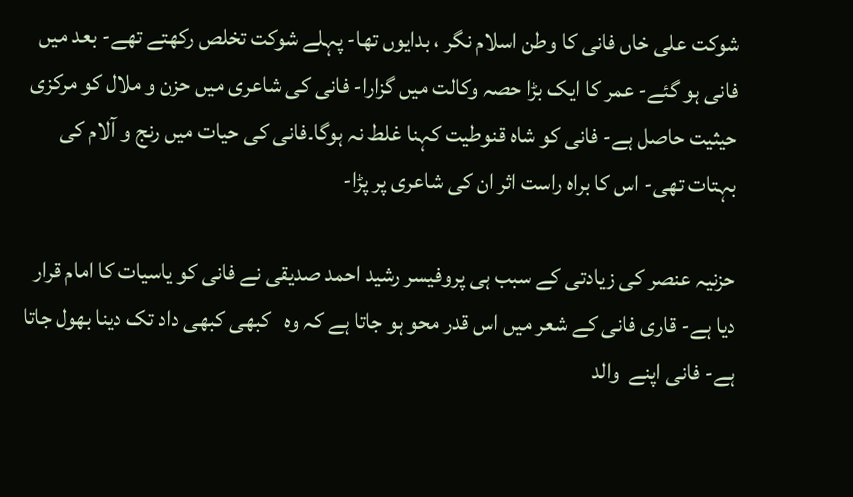شوکت علی خاں فانی کا وطن اسلام نگر ، بدايوں تھا- پہلے شوکت تخلص رکھتے تھے- بعد میں فانی ہو گئے- عمر کا ایک بڑا حصہ وکالت میں گزارا- فانی کی شاعری میں حزن و ملال کو مرکزی حیثیت حاصل ہے- فانی کو شاہ قنوطیت کہنا غلط نہ ہوگا۔فانی کی حیات میں رنج و آلام کی بہتات تھی- اس کا براہ راست اثر ان کی شاعری پر پڑا-

حزنیہ عنصر کی زیادتی کے سبب ہی پروفیسر رشید احمد صدیقی نے فانی کو یاسیات کا امام قرار دیا ہے- قاری فانی کے شعر میں اس قدر محو ہو جاتا ہے کہ وہ   کبھی کبھی داد تک دینا بھول جاتا ہے- فانی اپنے  والد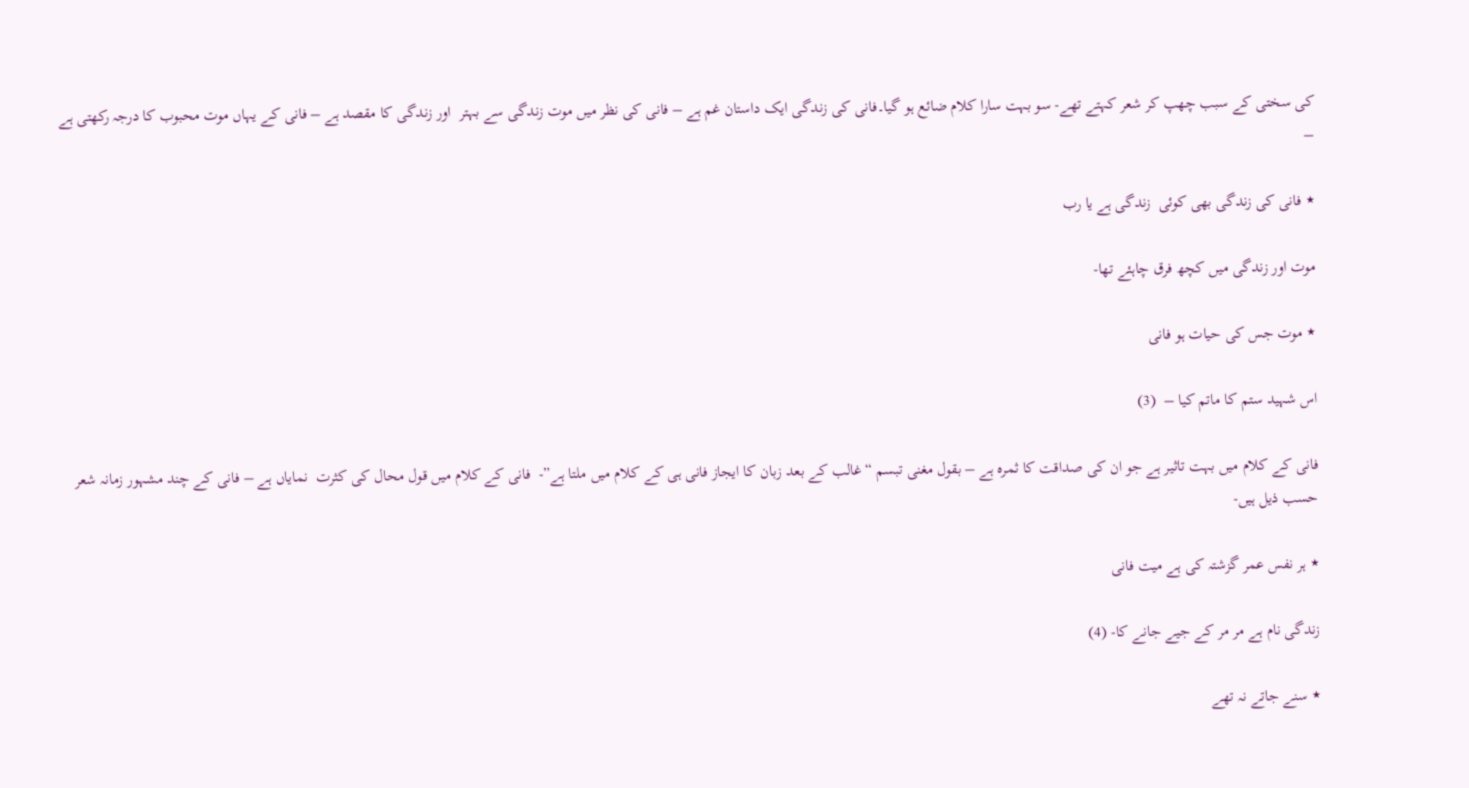کی سختی کے سبب چھپ کر شعر کہتے تھے- سو بہت سارا کلام ضائع ہو گیا۔فانی کی زندگی ایک داستان غم ہے – فانی کی نظر میں موت زندگی سے بہتر  اور زندگی کا مقصد ہے – فانی کے یہاں موت محبوب کا درجہ رکھتی ہے –

٭ فانی کی زندگی بھی کوئی  زندگی ہے يا رب

موت اور زندگی میں کچھ فرق چاہئے تھا-

٭ موت جس کی حیات ہو فانی

اس شہید ستم کا ماتم کیا –  (3)

فانی کے کلام میں بہت تاثیر ہے جو ان کی صداقت کا ثمرہ ہے – بقول مغنی تبسم “غالب کے بعد زبان کا ایجاز فانی ہی کے کلام میں ملتا ہے”-  فانی کے کلام میں قول محال کی کثرت  نمایاں ہے – فانی کے چند مشہور زمانہ شعر حسب ذیل ہیں-

٭ ہر نفس عمر گزشتہ کی ہے میت فانی

زندگی نام ہے مر مر کے جیے جانے کا- (4)

٭ سنے جاتے نہ تھے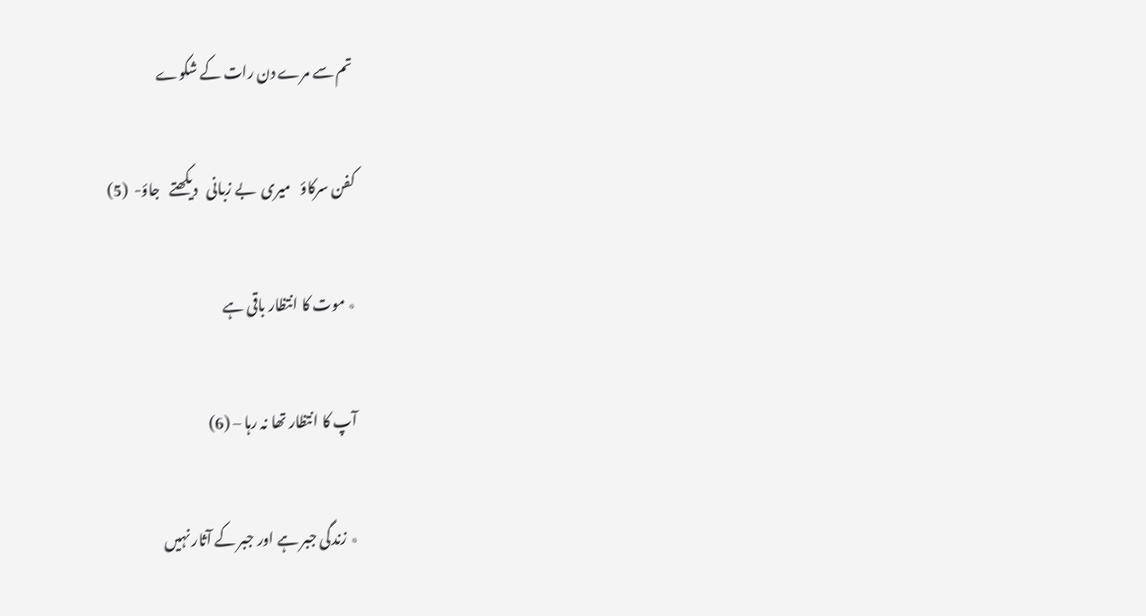تم سے مرے دن رات کے شکوے

کفن سرکاؤ   میری  بے زبانی   دیکھتے   جاؤ-  (5)

٭ موت کا انتظار باقی ہے

آپ کا انتظار تھا نہ رہا – (6)

٭ زندگی جبر ہے اور جبر کے آثار نہیں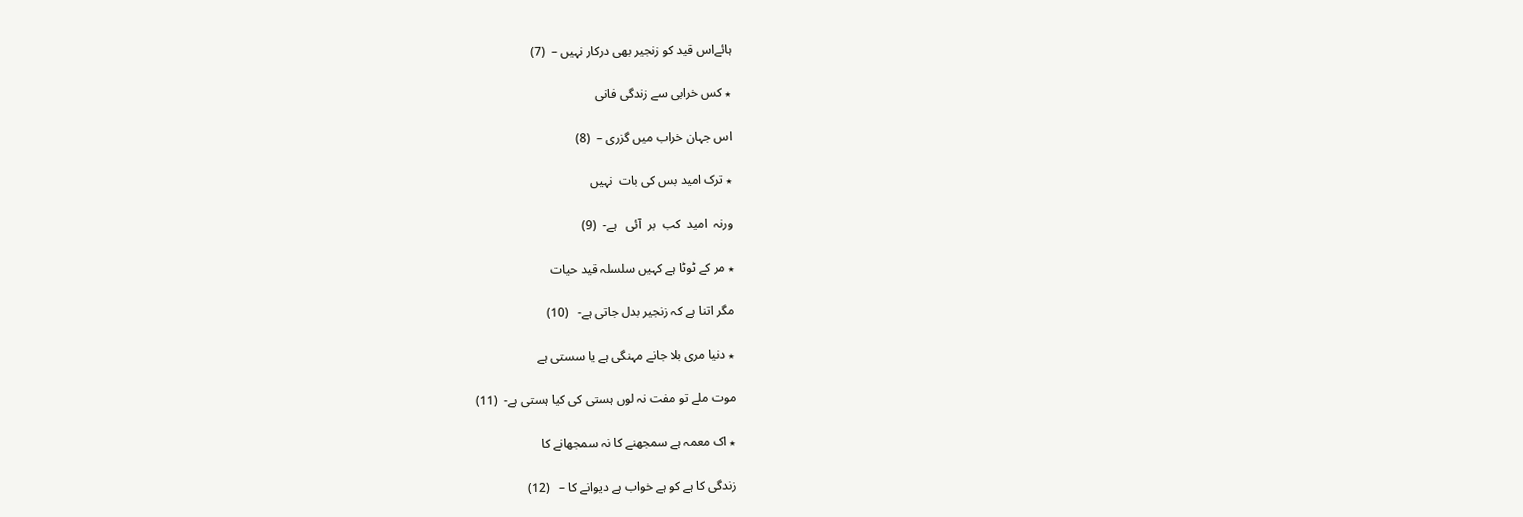ہائےاس قید کو زنجیر بھی درکار نہیں –  (7)

٭ کس خرابی سے زندگی فانی

اس جہان خراب میں گزری –  (8)

٭ ترک امید بس کی بات  نہیں

ورنہ  امید  کب  بر  آئی   ہے-  (9)

٭ مر کے ٹوٹا ہے کہیں سلسلہ قید حیات

مگر اتنا ہے کہ زنجیر بدل جاتی ہے-   (10)

٭ دنیا مری بلا جانے مہنگی ہے یا سستی ہے

موت ملے تو مفت نہ لوں ہستی کی کیا ہستی ہے-  (11)

٭ اک معمہ ہے سمجھنے کا نہ سمجھانے کا

زندگی کا ہے کو ہے خواب ہے دیوانے کا –   (12)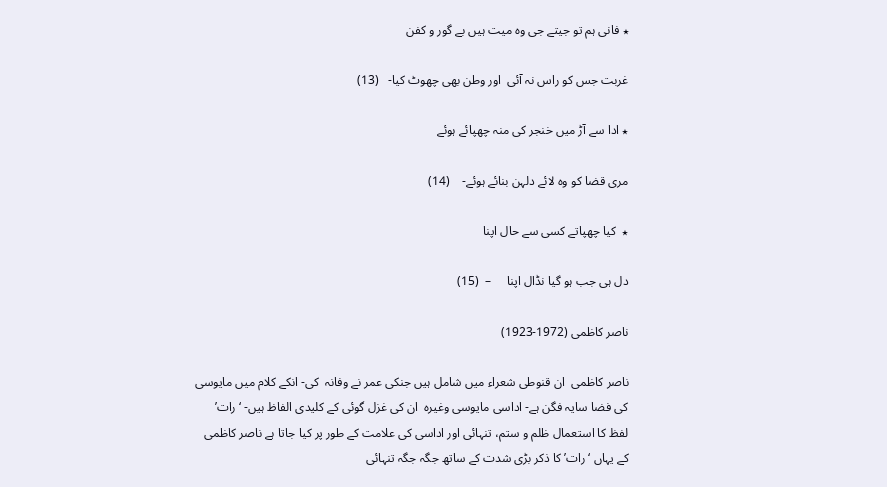٭ فانی ہم تو جیتے جی وہ میت ہیں بے گور و کفن

غربت جس کو راس نہ آئی  اور وطن بھی چھوٹ کیا-   (13)

٭ ادا سے آڑ میں خنجر کی منہ چھپائے ہوئے

مری قضا کو وہ لائے دلہن بنائے ہوئے-    (14)

٭  کیا چھپاتے کسی سے حال اپنا

دل ہی جب ہو گیا نڈال اپنا     –  (15)

ناصر کاظمی (1972-1923)

ناصر کاظمی  ان قنوطی شعراء ميں شامل ہيں جنکی عمر نے وفانہ  کی- انکے کلام ميں مايوسی کی فضا سايہ فگن ہے- اداسی مايوسی وغيرہ  ان کی غزل گوئی کے کليدی الفاظ ہيں- ‘رات’ لفظ کا استعمال ظلم و ستم، تنہائی اور اداسی کی علامت کے طور پر کیا جاتا ہے ناصر کاظمی کے یہاں ‘رات’ کا ذکر بڑی شدت کے ساتھ جگہ جگہ تنہائی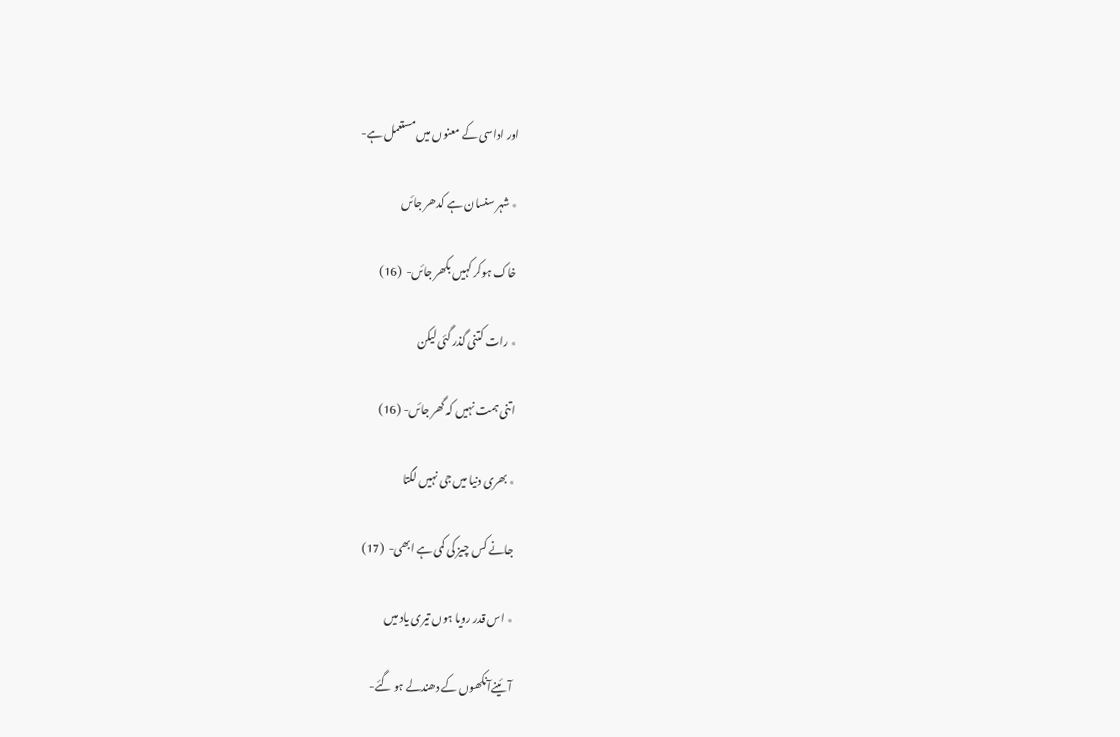اور اداسی کے معنوں میں مستعمل ہے-

٭ شہر سنسان ہے کدھر جائں

خاک ہوکر کہيں بکھر جائں-  (16)

٭ رات کتنی گذر گئی ليکن

اتنی ہمت نہيں کہ گھر جائں- (16)

٭ بھری دنيا ميں جی نہيں لگتا

جانے کس چيز کی کمی ہے ابھی-  (17)

٭ اس قدر رويا ہوں تيری ياد ميں

آئینےآنکھوں کے دھندلے ہو گئے-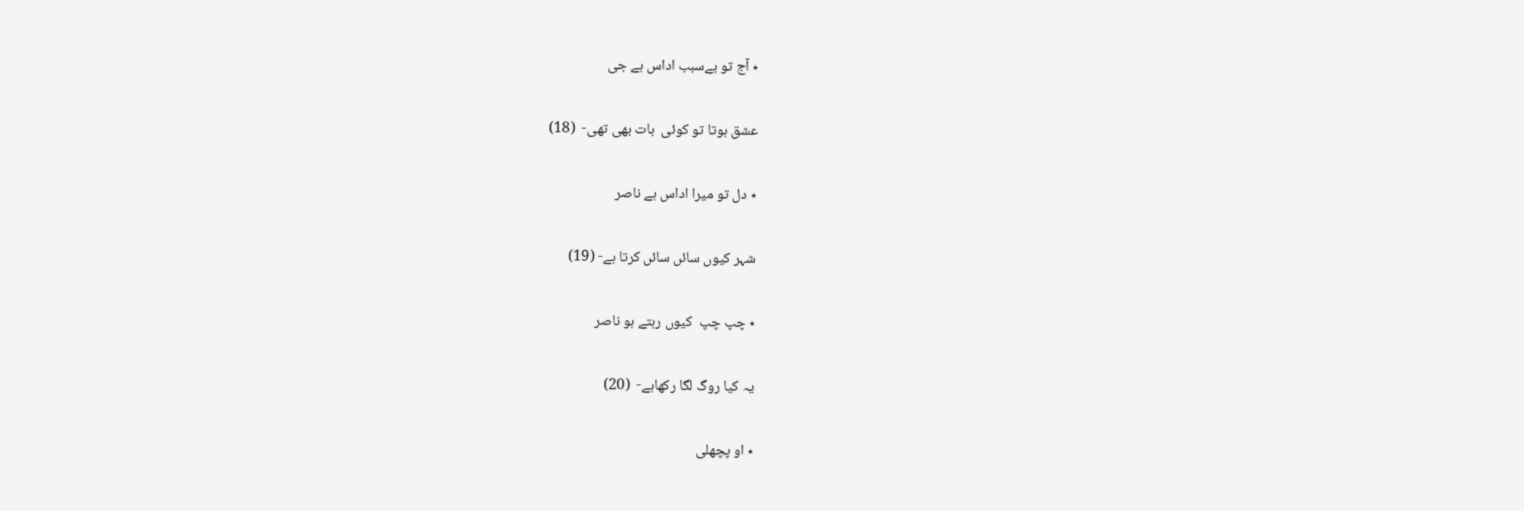٭ آج تو بےسبب اداس ہے جی

عشق ہوتا تو کوئی  بات بھی تھی-  (18)

٭ دل تو ميرا اداس ہے ناصر

شہر کيوں سائں سائں کرتا ہے- (19)

٭ چپ چپ  کيوں رہتے ہو ناصر

يہ کيا روگ لگا رکھاہے-  (20)

٭ او پچھلی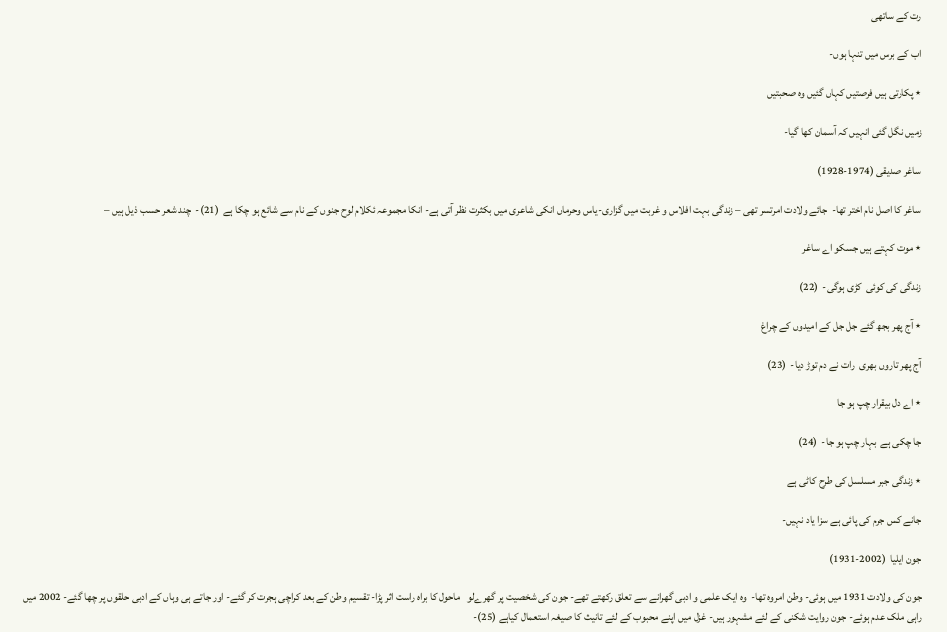رت کے ساتھی

اب کے برس میں تنہا ہوں-

٭ پکارتی ہیں فرصتیں کہاں گئیں وہ صحبتیں

زمیں نگل گئی انہیں کہ آسمان کھا گیا-

ساغر صديقی (1974-1928)

ساغر کا اصل نام اختر تھا-  جائے ولادت امرتسر تھی – زندگی بہت افلاس و غربت ميں گزاری-ياس وحرماں انکی شاعری ميں بکثرت نظر آتی ہے- انکا مجموعہ ئکلام لوح جنوں کے نام سے شائع ہو چکا ہے  (21)-  چند شعر حسب ذیل ہیں –

٭ موت کہتے ہيں جسکو اے ساغر

زندگی کی کوئی  کڑی ہوگی-  (22)

٭ آج پھر بجھ گئے جل جل کے اميدوں کے چراغ

آج پھر تاروں بھری  رات نے دم توڑ ديا-  (23)

٭ اے دل بيقرار چپ ہو جا

جا چکی ہے  بہار چپ ہو جا-  (24)

٭ زندگی جبر مسلسل کی طرح کاٹی ہے

جانے کس جرم کی پائی ہے سزا یاد نہیں-

جون ايليا  (2002-1931)

جون کی ولادت 1931 ميں ہوئی- وطن امروہ تھا-  وہ ايک علمی و ادبی گھرانے سے تعلق رکھتے تھے- جون کی شخصيت پر گھرےلو   ماحول کا براہ راست اثر پڑا- تقسيم وطن کے بعد کراچی ہجرت کر گئے- اور جاتے ہی وہاں کے ادبی حلقوں پر چھا گئے- 2002 ميں راہی ملک عدم ہوئے- جون روايت شکنی کے لئے مشہور ہيں- غزل ميں اپنے محبوب کے لئے تانيث کا صيغہ استعمال کياہے (25)-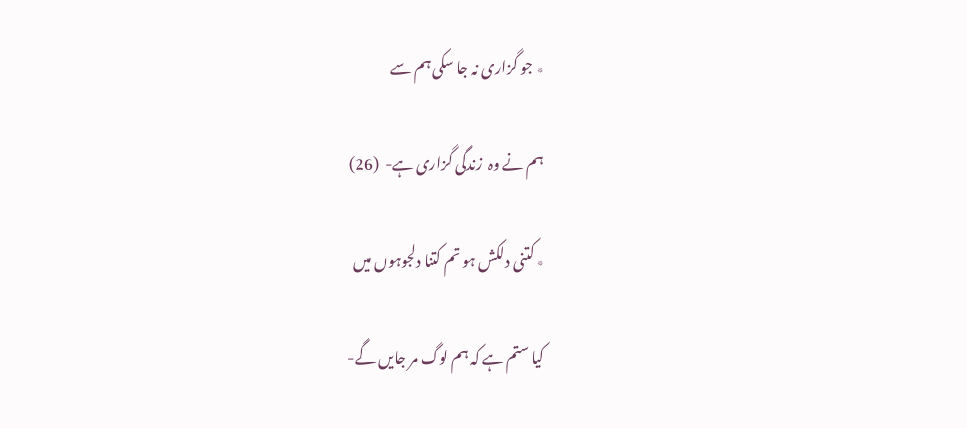٭ جو گزاری نہ جا سکی ہم سے

ہم نے وہ  زندگی گزاری ہے-  (26)

٭ کتنی دلکش ہو تم کتنا دلجوہوں ميں

کيا ستم ہے کہ ہم لوگ مر جايں گے-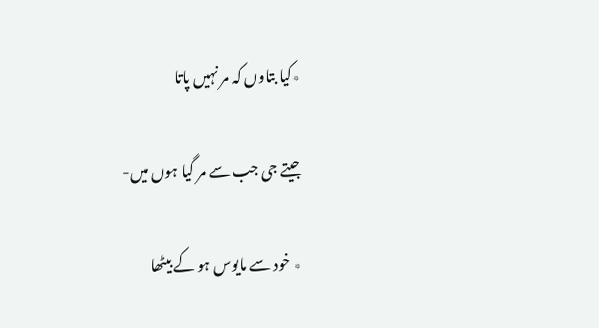٭کيا بتاوں کہ مر نہيں پاتا

جيتے جی جب سے مر گيا ہوں ميں-

٭ خود سے مايوس ہو کے بيٹھا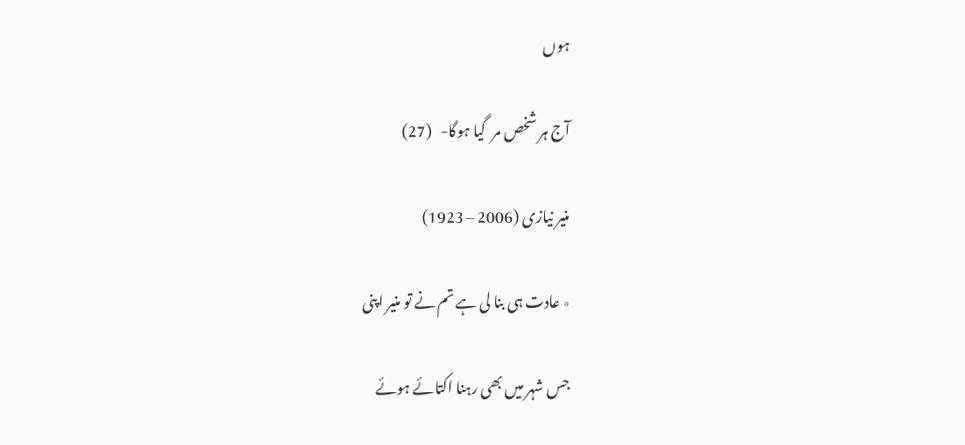ہوں

آج ہر شخص مر  گيا ہوگا-   (27)

منير نيازی (2006 – 1923)

٭ عادت ہی بنا لی ہے تم نے تو منير اپنی

جس شہر ميں بھی رہنا اکتائے ہوئے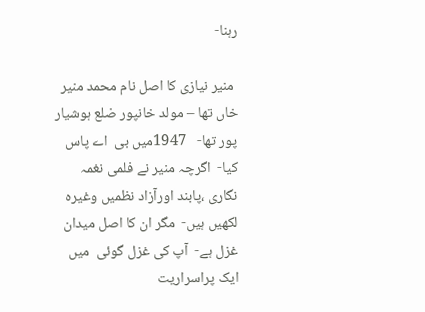رہنا-

 منير نيازی کا اصل نام محمد منير خاں تھا – مولد خانپور ضلع ہوشيار پور تھا-   1947ميں بی  اے پاس کيا-  اگرچہ منير نے فلمی نغمہ نگاری ،پابند اورآزاد نظميں وغيرہ لکھيں ہيں-  مگر ان کا اصل ميدان غزل ہے-  آپ کی غزل گوئی  ميں ايک پراسراريت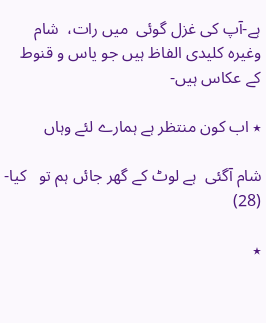ہے-آپ کی غزل گوئی  ميں رات،  شام  وغيرہ کليدی الفاظ ہيں جو یاس و قنوط کے عکاس ہيں-

٭ اب کون منتظر ہے ہمارے لئے وہاں

شام آگئی  ہے لوٹ کے گھر جائں ہم تو   کيا-   (28)

٭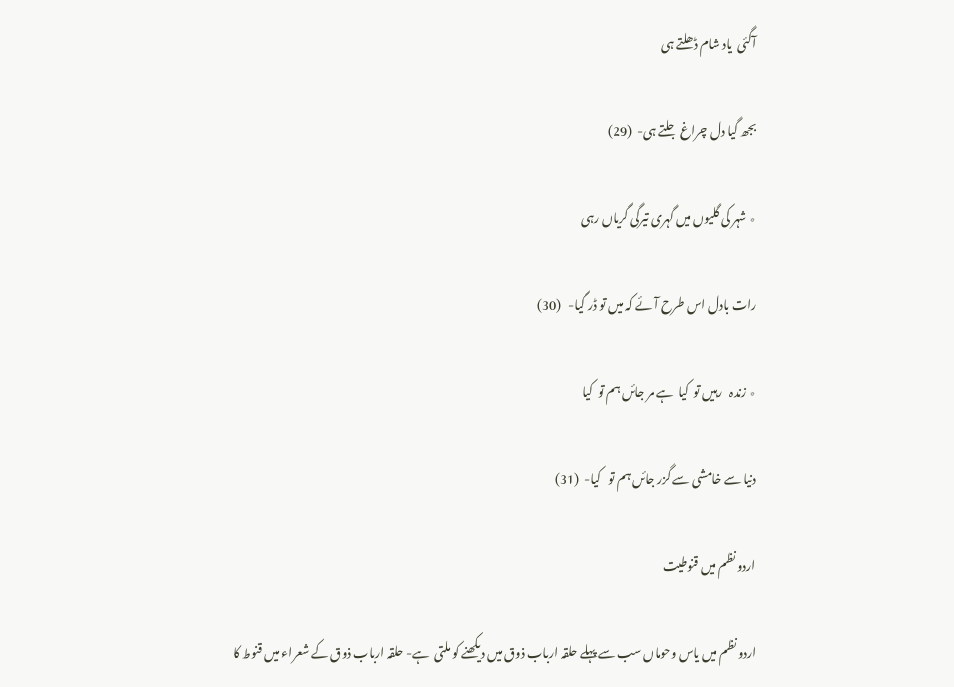آگئی  یاد شام ڈھلتے ہی

بجھ گيا دل چراغ جلتے ہی-  (29)

٭ شہر کی گليوں ميں گہری تيرگی گرياں رہی

رات بادل اس طرح آئے کہ ميں تو ڈر گيا-   (30)

٭ زندہ   رہيں تو  کيا  ہے مر جائں ہم تو  کيا

دنيا سے خامشی سے گزر جائں ہم تو   کيا-  (31)

اردو نظم میں قنوطیت

اردو نظم میں یاس وحوماں سب سے پہلے حلقہ ارباب ذوق میں دیکھنے کو ملتی  ہے- حلقہ ارباب ذوق کے شعراء میں قنوط کا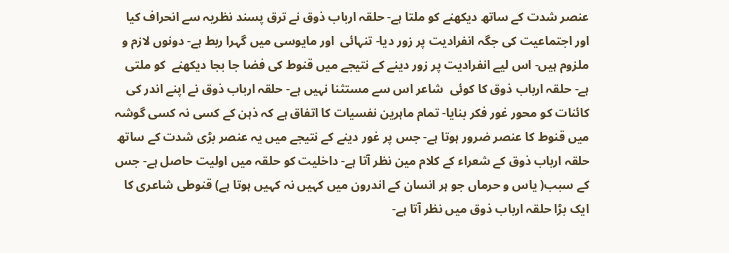عنصر شدت کے ساتھ دیکھنے کو ملتا ہے- حلقہ ارباب ذوق نے ترق پسند نظریہ سے انحراف کیا اور اجتماعیت کی جگہ انفرادیت پر زور دیا- تنہائی  اور مایوسی میں گہرا ربط ہے- دونوں لازم و ملزوم ہیں- اس لیے انفرادیت پر زور دینے کے نتیجے میں قنوط کی فضا جا بجا دیکھنے  کو ملتی ہے- حلقہ ارباب ذوق کا کوئی  شاعر اس سے مستثنا نہیں ہے- حلقہ ارباب ذوق نے اپنے اندر کی کائنات کو محور غور فکر بنایا- تمام ماہرین نفسیات کا اتفاق ہے کہ ذہن کے کسی نہ کسی گوشہ میں قنوط کا عنصر ضرور ہوتا ہے- جس پر غور دینے کے نتیجے میں یہ عنصر بڑی شدت کے ساتھ حلقہ ارباب ذوق کے شعراء کے کلام مین نظر آتا ہے- داخلیت کو حلقہ میں اولیت حاصل ہے- جس کے سبب( یاس و حرماں جو ہر انسان کے اندرون میں کہیں نہ کہیں ہوتا ہے) قنوطی شاعری کا ایک بڑا حلقہ ارباب ذوق میں نظر آتا ہے-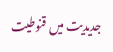جدیدیت میں قنوطیت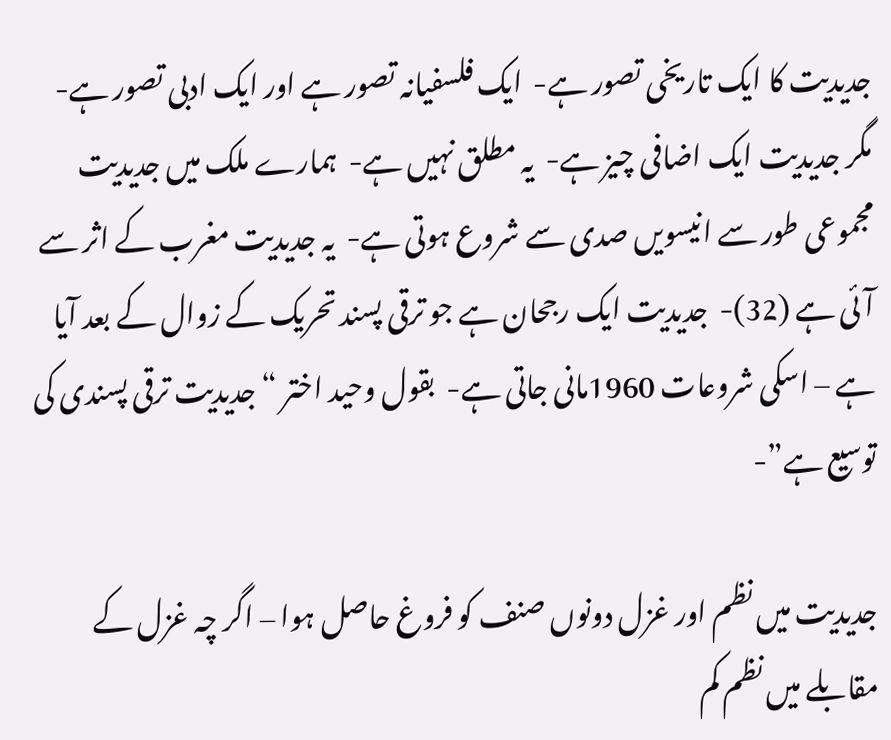جدیدیت کا ایک تاریخی تصور ہے-  ایک فلسفیانہ تصور ہے اور ایک ادبی تصور ہے-  مگر جدیدیت ایک اضافی چیز ہے-  یہ مطلق نہیں ہے-  ہمارے ملک میں جدیدیت مجموعی طور سے انیسویں صدی سے شروع ہوتی ہے-  یہ جدیدیت مغرب کے اثر سے آئی ہے (32)-  جدیدیت ایک رجحان ہے جو ترقی پسند تحریک کے زوال کے بعد آیا ہے – اسکی شروعات 1960مانی جاتی ہے-  بقول وحید اختر “جدیدیت ترقی پسندی کی توسیع ہے”-

جدیدیت میں نظم اور غزل دونوں صنف کو فروغ حاصل ہوا – اگر چہ غزل کے مقابلے میں نظم کم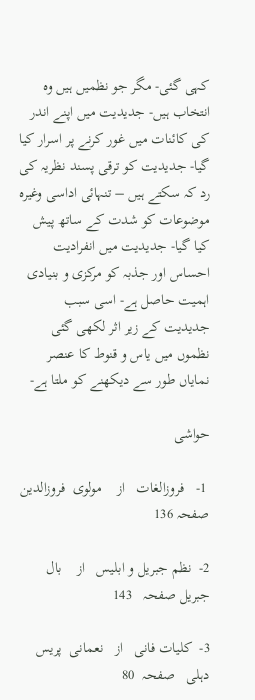کہی گئی- مگر جو نظمیں ہیں وہ انتخاب ہیں- جدیدیت میں اپنے اندر کی کائنات میں غور کرنے پر اسرار کیا گیا- جدیدیت کو ترقی پسند نظريہ کی رد کہ سکتے ہیں – تنہائی اداسی وغیرہ موضوعات کو شدت کے ساتھ پیش کیا گیا- جدیدیت میں انفرادیت احساس اور جذبہ کو مرکزی و بنیادی اہمیت حاصل ہے- اسی سبب جدیدیت کے زیر اثر لکھی گئی نظموں میں یاس و قنوط کا عنصر نمایاں طور سے دیکھنے کو ملتا ہے-

حواشی

 1-   فروزالغات   از    مولوی  فروزالدین صفحہ 136

2-  نظم جبریل و ابلیس   از    بال جبریل صفحہ   143

3-  کلیات فانی   از   نعمانی  پریس  دہلی   صفحہ  80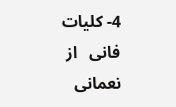4- کلیات فانی   از   نعمانی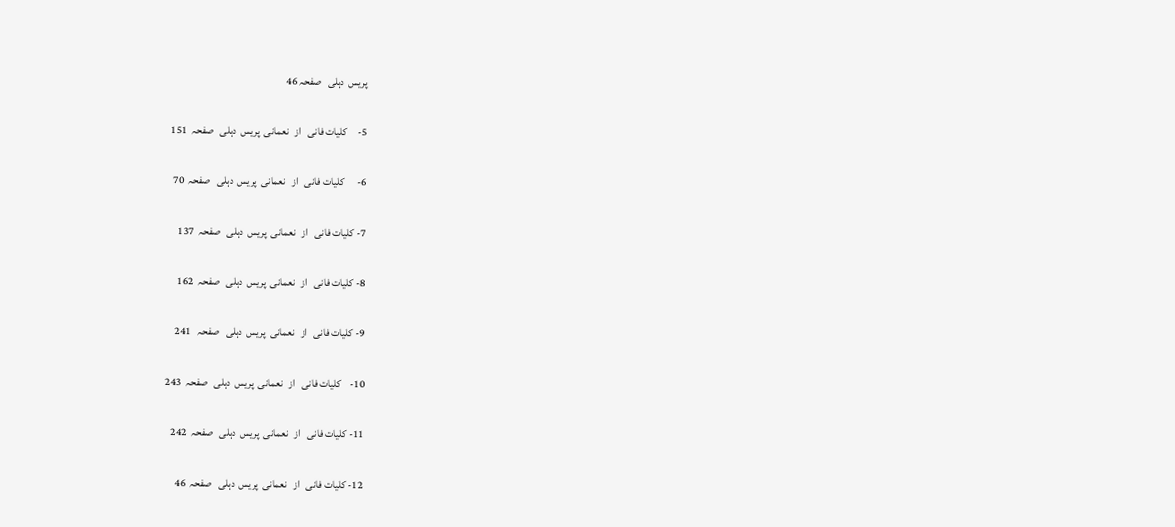پریس  دہلی   صفحہ 46

5-     کلیات فانی   از   نعمانی  پریس  دہلی   صفحہ  151

6-      کلیات فانی   از   نعمانی  پریس  دہلی   صفحہ  70

7- کلیات فانی   از   نعمانی  پریس  دہلی   صفحہ  137

8- کلیات فانی   از   نعمانی  پریس  دہلی   صفحہ  162

9- کلیات فانی   از   نعمانی  پریس  دہلی   صفحہ   241

10-    کلیات فانی   از   نعمانی  پریس  دہلی   صفحہ  243

11- کلیات فانی   از   نعمانی  پریس  دہلی   صفحہ  242

12- کلیات فانی   از   نعمانی  پریس  دہلی   صفحہ  46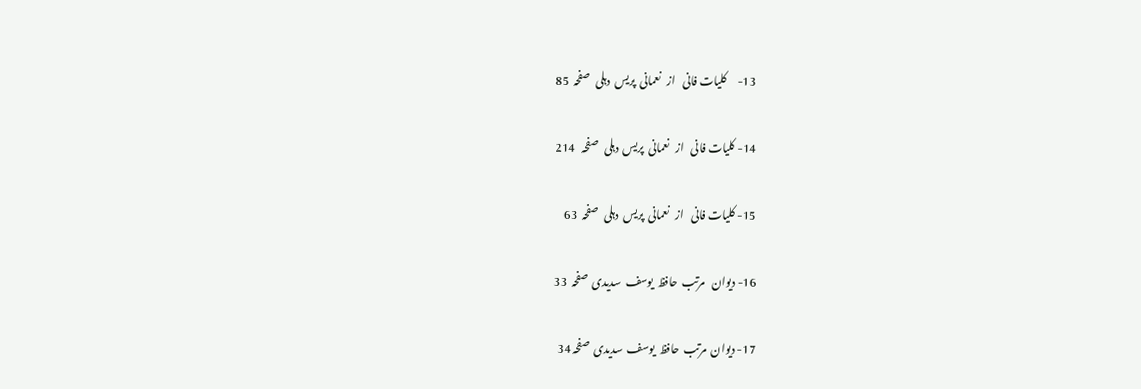13-     کلیات فانی   از   نعمانی  پریس  دہلی   صفحہ  85

14- کلیات فانی   از   نعمانی  پریس  دہلی   صفحہ   214

15- کلیات فانی   از   نعمانی  پریس  دہلی   صفحہ  63

16- دیوان   مرتب  حافظ  یوسف  سدیدی  صفحہ  33

17- دیوان  مرتب  حافظ  یوسف  سدیدی  صفحہ 34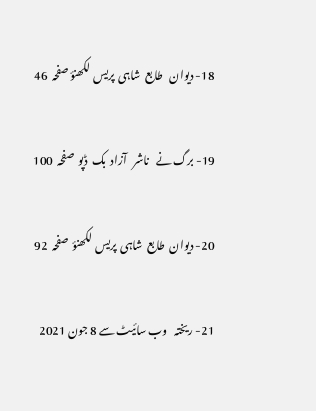18- دیوان   طابع  شاہی  پریس  لکھنؤ صفحہ  46

19- برگ نے   ناشر   آزاد  بک  ڈپو  صفحہ  100

20- دیوان  طابع  شاہی  پریس  لکھنؤ  صفحہ  92

21- ریختہ   وب سائیٹ سے 8 جون 2021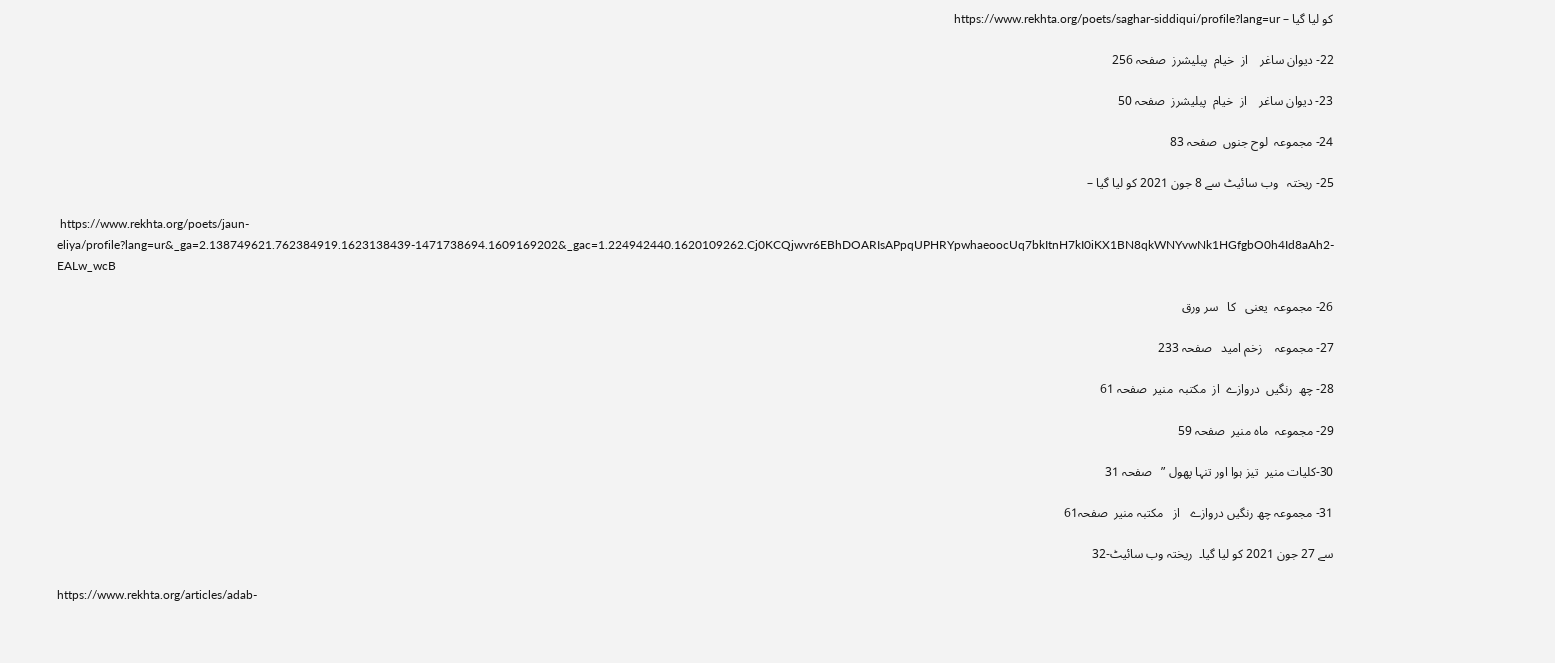کو لیا گیا – https://www.rekhta.org/poets/saghar-siddiqui/profile?lang=ur

22- دیوان ساغر    از  خیام  پبلیشرز  صفحہ 256

23- دیوان ساغر    از  خیام  پبلیشرز  صفحہ 50

24- مجموعہ  لوح جنوں  صفحہ 83

25- ریختہ   وب سائیٹ سے 8 جون 2021 کو لیا گیا –

 https://www.rekhta.org/poets/jaun-eliya/profile?lang=ur&_ga=2.138749621.762384919.1623138439-1471738694.1609169202&_gac=1.224942440.1620109262.Cj0KCQjwvr6EBhDOARIsAPpqUPHRYpwhaeoocUq7bkItnH7kI0iKX1BN8qkWNYvwNk1HGfgbO0h4Id8aAh2-EALw_wcB

26- مجموعہ  یعنی   کا   سر ورق

27- مجموعہ    زخم امید   صفحہ 233

28- چھ  رنگیں  دروازے  از  مکتبہ  منیر  صفحہ 61

29- مجموعہ  ماہ منیر  صفحہ 59

30-کلیات منیر  تیز ہوا اور تنہا پھول ”   صفحہ 31

31- مجموعہ چھ رنگیں دروازے   از   مکتبہ منیر  صفحہ61

سے 27 جون 2021 کو لیا گیا۔  ریختہ وب سائیٹ-32

https://www.rekhta.org/articles/adab-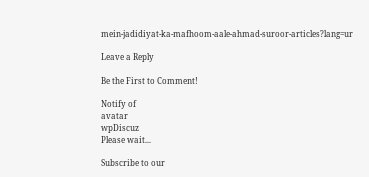mein-jadidiyat-ka-mafhoom-aale-ahmad-suroor-articles?lang=ur

Leave a Reply

Be the First to Comment!

Notify of
avatar
wpDiscuz
Please wait...

Subscribe to our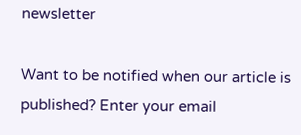newsletter

Want to be notified when our article is published? Enter your email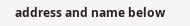address and name below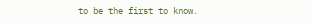to be the first to know.